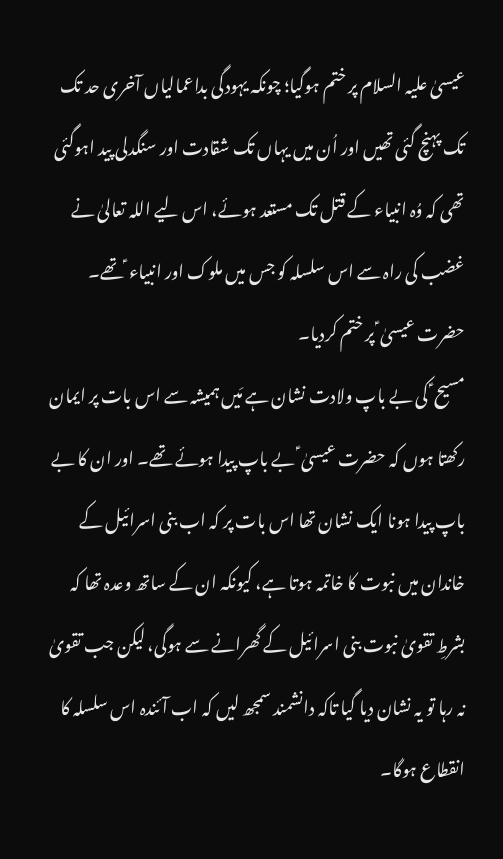عیسیٰ علیہ السلام پر ختم ہوگیا؛ چونکہ یہودگی بداعمالیاں آخری حد تک تک پہنچ گئی تھیں اور اُن میں یہاں تک شقادت اور سنگدلی پید اہوگئی تھی کہ وُہ انبیاء کے قتل تک مستعد ہوئے، اس لیے اللہ تعالیٰ نے غضب کی راہ سے اس سلسلہ کو جس میں ملوک اور انبیاء ؑ تھے۔ حضرت عیسیٰ ؑ پر ختم کردیا۔
مسیح ؑ کی بے باپ ولادت نشان ہے مَیں ہمیشہ سے اس بات پر ایمان رکھتا ہوں کہ حضرت عیسیٰ ؑ بے باپ پیدا ہوئے تھے۔ اور ان کا بے باپ پیدا ہونا ایک نشان تھا اس بات پر کہ اب بنی اسرائیل کے خاندان میں نبوت کا خاتمہ ہوتا ہے، کیونکہ ان کے ساتھ وعدہ تھا کہ بشرطِ تقویٰ نبوت بنی اسرائیل کے گھرانے سے ہوگی، لیکن جب تقویٰ نہ رہا تو یہ نشان دیا گیا تاکہ دانشمند سمجھ لیں کہ اب آئندہ اس سلسلہ کا انقطاع ہوگا۔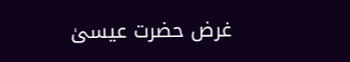غرض حضرت عیسیٰ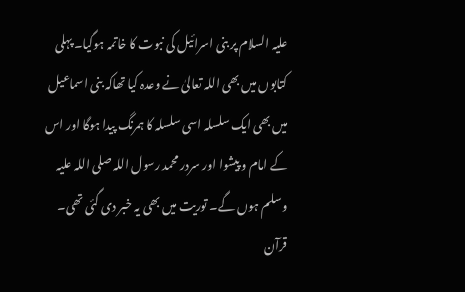علیہ السلام پر بنی اسرائیل کی نبوت کا خاتمہ ہوگیا۔ پہلی کتابوں میں بھی اللہ تعالیٰ نے وعدہ کیا تھاکہ بنی اسماعیل میں بھی ایک سلسلہ اسی سلسلہ کا ہمرنگ پیدا ہوگا اور اس کے امام و پیشوا اور سردر محمد رسول اللہ صلی اللہ علیہ وسلم ہوں گے۔ توریت میں بھی یہ خبر دی گئی تھی۔ قرآن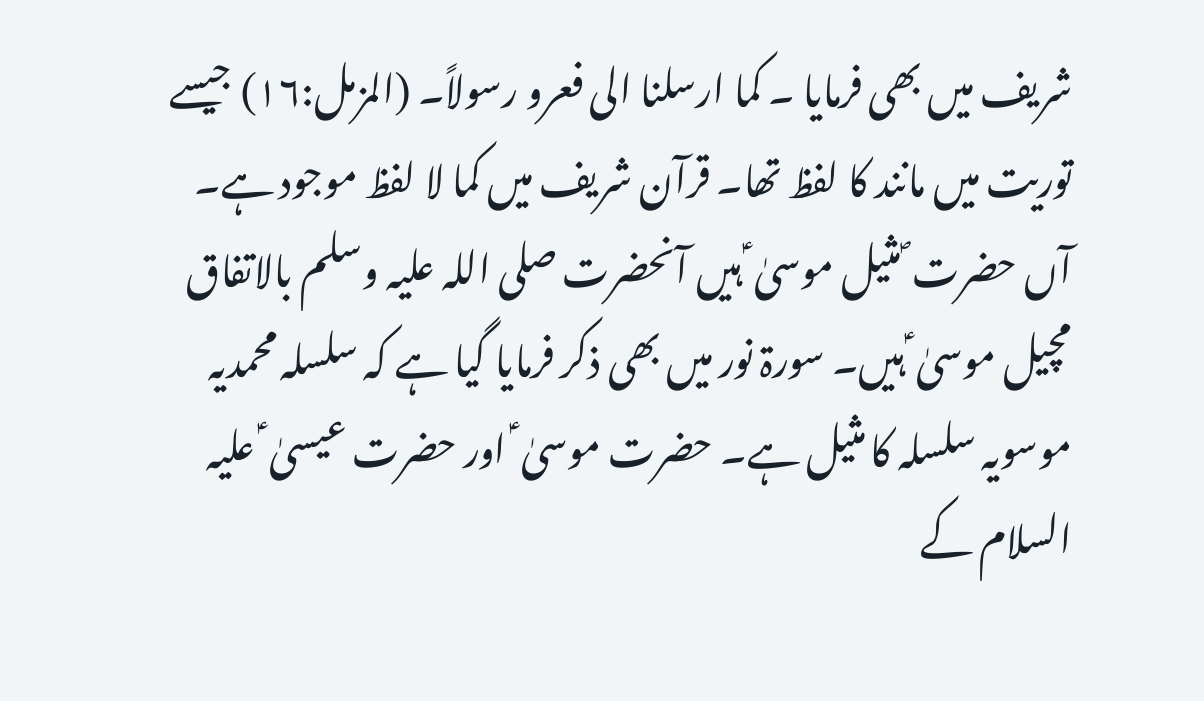شریف میں بھی فرمایا ۔ کما ارسلنا الی فعرو رسولاً۔ (المزمل:۱۶) جیسے توریت میں مانند کا لفظ تھا۔ قرآن شریف میں کما لا لفظ موجود ہے۔
آں حضرت ؐ مثیل موسیٰ ؑ ہیں آنحضرت صلی اللہ علیہ وسلم بالاتفاق مچیل موسیٰ ؑ ہیں۔ سورۃ نور میں بھی ذکر فرمایا گیا ہے کہ سلسلہ محمدیہ موسویہ سلسلہ کا مثیل ہے۔ حضرت موسیٰ ؑ اور حضرت عیسیٰ ؑ علیہ السلام کے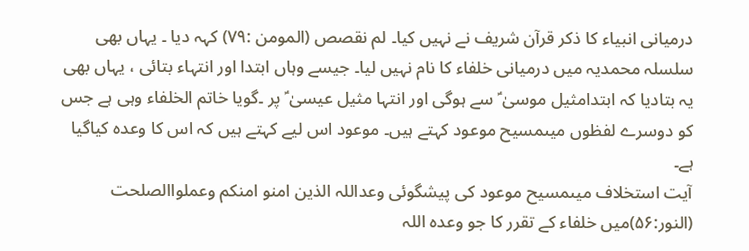درمیانی انبیاء کا ذکر قرآن شریف نے نہیں کیا۔ لم نقصص (المومن :۷۹) کہہ دیا ۔ یہاں بھی سلسلہ محمدیہ میں درمیانی خلفاء کا نام نہیں لیا۔ جیسے وہاں ابتدا اور انتہاء بتائی ، یہاں بھی یہ بتادیا کہ ابتدامثیل موسیٰ ؑ سے ہوگی اور انتہا مثیل عیسیٰ ؑ پر ۔گویا خاتم الخلفاء وہی ہے جس کو دوسرے لفظوں میںمسیح موعود کہتے ہیں۔ موعود اس لیے کہتے ہیں کہ اس کا وعدہ کیاگیا ہے۔
آیت استخلاف میںمسیح موعود کی پیشگوئی وعداللہ الذین امنو امنکم وعملواالصلحت (النور:۵۶)میں خلفاء کے تقرر کا جو وعدہ اللہ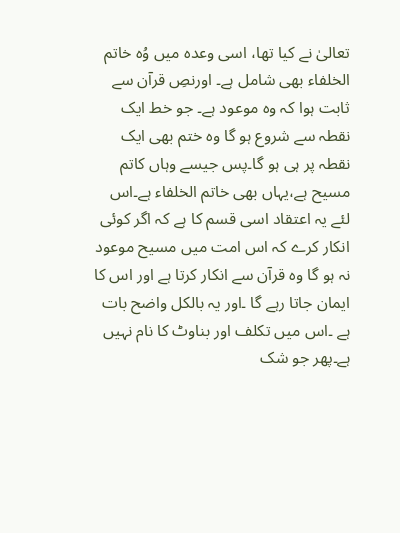تعالیٰ نے کیا تھا، اسی وعدہ میں وُہ خاتم الخلفاء بھی شامل ہے۔ اورنصِ قرآن سے ثابت ہوا کہ وہ موعود ہے۔ جو خط ایک نقطہ سے شروع ہو گا وہ ختم بھی ایک نقطہ پر ہی ہو گا۔پس جیسے وہاں کاتم مسیح ہے،یہاں بھی خاتم الخلفاء ہے۔اس لئے یہ اعتقاد اسی قسم کا ہے کہ اگر کوئی انکار کرے کہ اس امت میں مسیح موعود نہ ہو گا وہ قرآن سے انکار کرتا ہے اور اس کا ایمان جاتا رہے گا ۔اور یہ بالکل واضح بات ہے ۔اس میں تکلف اور بناوٹ کا نام نہیں ہے۔پھر جو شک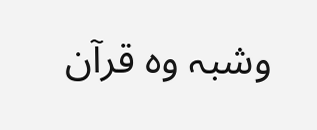وشبہ وہ قرآن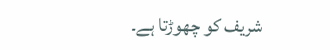شریف کو چھوڑتا ہے۔